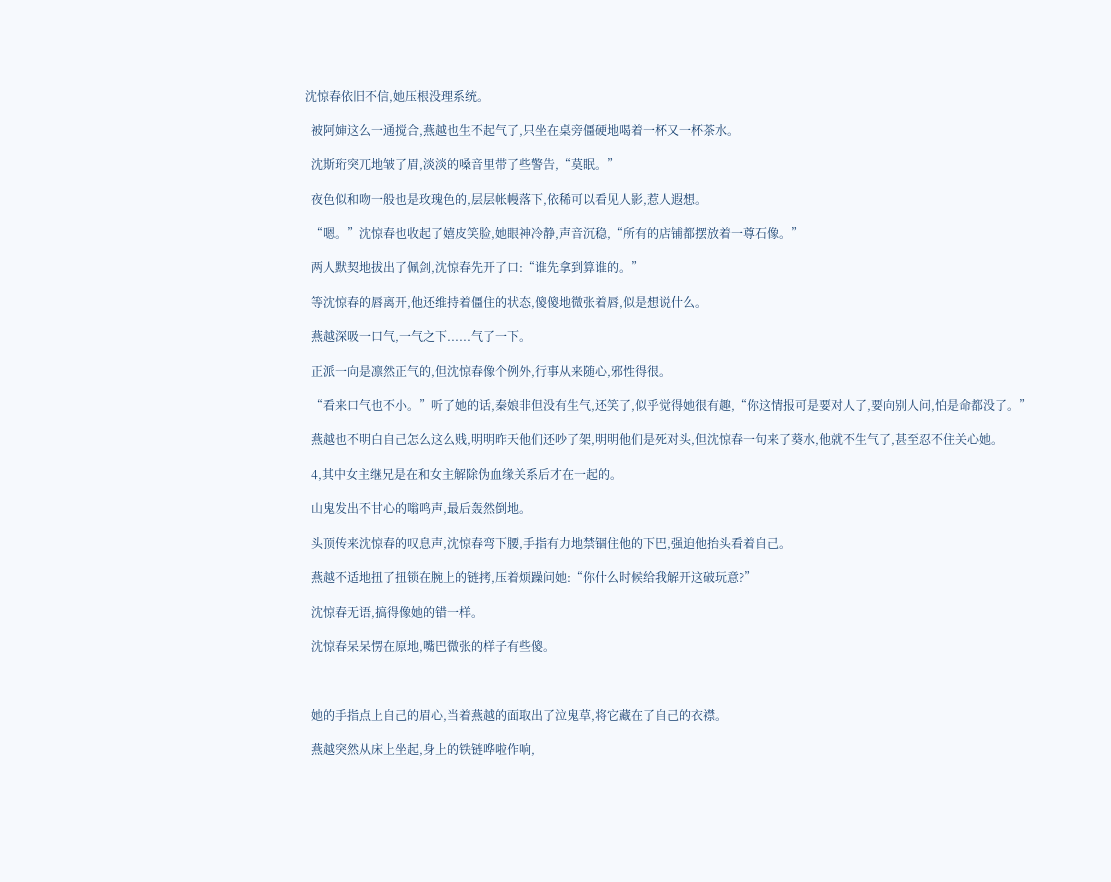沈惊春依旧不信,她压根没理系统。

  被阿婶这么一通搅合,燕越也生不起气了,只坐在桌旁僵硬地喝着一杯又一杯茶水。

  沈斯珩突兀地皱了眉,淡淡的嗓音里带了些警告,“莫眠。”

  夜色似和吻一般也是玫瑰色的,层层帐幔落下,依稀可以看见人影,惹人遐想。

  “嗯。”沈惊春也收起了嬉皮笑脸,她眼神冷静,声音沉稳,“所有的店铺都摆放着一尊石像。”

  两人默契地拔出了佩剑,沈惊春先开了口:“谁先拿到算谁的。”

  等沈惊春的唇离开,他还维持着僵住的状态,傻傻地微张着唇,似是想说什么。

  燕越深吸一口气,一气之下......气了一下。

  正派一向是凛然正气的,但沈惊春像个例外,行事从来随心,邪性得很。

  “看来口气也不小。”听了她的话,秦娘非但没有生气,还笑了,似乎觉得她很有趣,“你这情报可是要对人了,要向别人问,怕是命都没了。”

  燕越也不明白自己怎么这么贱,明明昨天他们还吵了架,明明他们是死对头,但沈惊春一句来了葵水,他就不生气了,甚至忍不住关心她。

  4,其中女主继兄是在和女主解除伪血缘关系后才在一起的。

  山鬼发出不甘心的嗡鸣声,最后轰然倒地。

  头顶传来沈惊春的叹息声,沈惊春弯下腰,手指有力地禁锢住他的下巴,强迫他抬头看着自己。

  燕越不适地扭了扭锁在腕上的链拷,压着烦躁问她:“你什么时候给我解开这破玩意?”

  沈惊春无语,搞得像她的错一样。

  沈惊春呆呆愣在原地,嘴巴微张的样子有些傻。



  她的手指点上自己的眉心,当着燕越的面取出了泣鬼草,将它藏在了自己的衣襟。

  燕越突然从床上坐起,身上的铁链哗啦作响,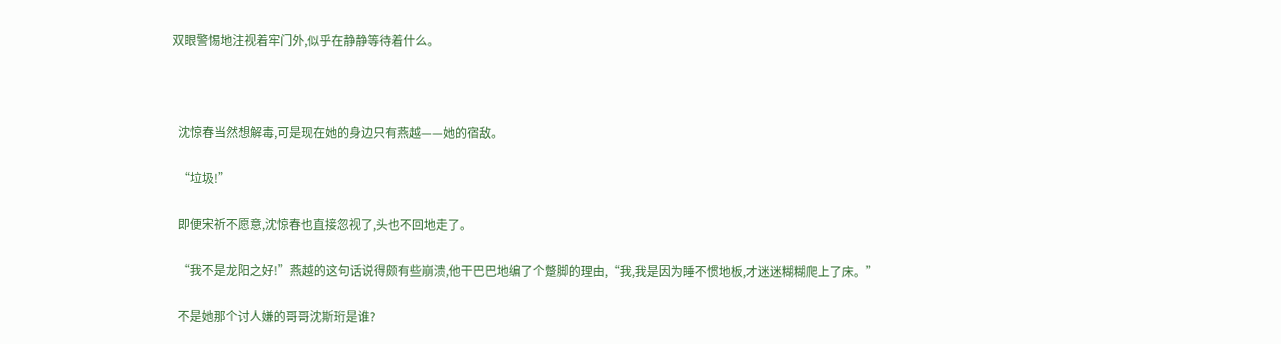双眼警惕地注视着牢门外,似乎在静静等待着什么。



  沈惊春当然想解毒,可是现在她的身边只有燕越——她的宿敌。

  “垃圾!”

  即便宋祈不愿意,沈惊春也直接忽视了,头也不回地走了。

  “我不是龙阳之好!”燕越的这句话说得颇有些崩溃,他干巴巴地编了个蹩脚的理由,“我,我是因为睡不惯地板,才迷迷糊糊爬上了床。”

  不是她那个讨人嫌的哥哥沈斯珩是谁?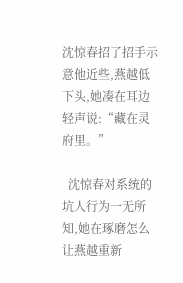沈惊春招了招手示意他近些,燕越低下头,她凑在耳边轻声说:“藏在灵府里。”

  沈惊春对系统的坑人行为一无所知,她在琢磨怎么让燕越重新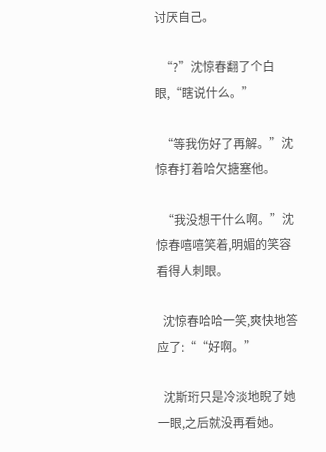讨厌自己。

  “?”沈惊春翻了个白眼,“瞎说什么。”

  “等我伤好了再解。”沈惊春打着哈欠搪塞他。

  “我没想干什么啊。”沈惊春嘻嘻笑着,明媚的笑容看得人刺眼。

  沈惊春哈哈一笑,爽快地答应了:““好啊。”

  沈斯珩只是冷淡地睨了她一眼,之后就没再看她。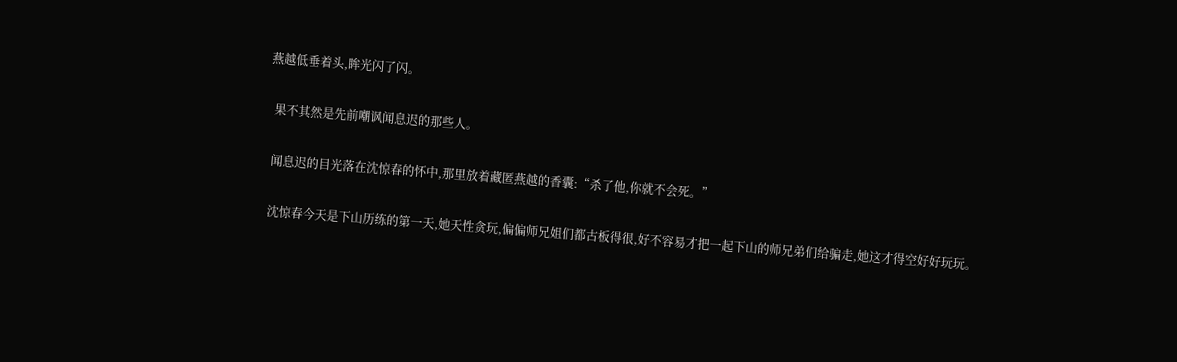燕越低垂着头,眸光闪了闪。

  果不其然是先前嘲讽闻息迟的那些人。

  闻息迟的目光落在沈惊春的怀中,那里放着藏匿燕越的香囊:“杀了他,你就不会死。”

  沈惊春今天是下山历练的第一天,她天性贪玩,偏偏师兄姐们都古板得很,好不容易才把一起下山的师兄弟们给骗走,她这才得空好好玩玩。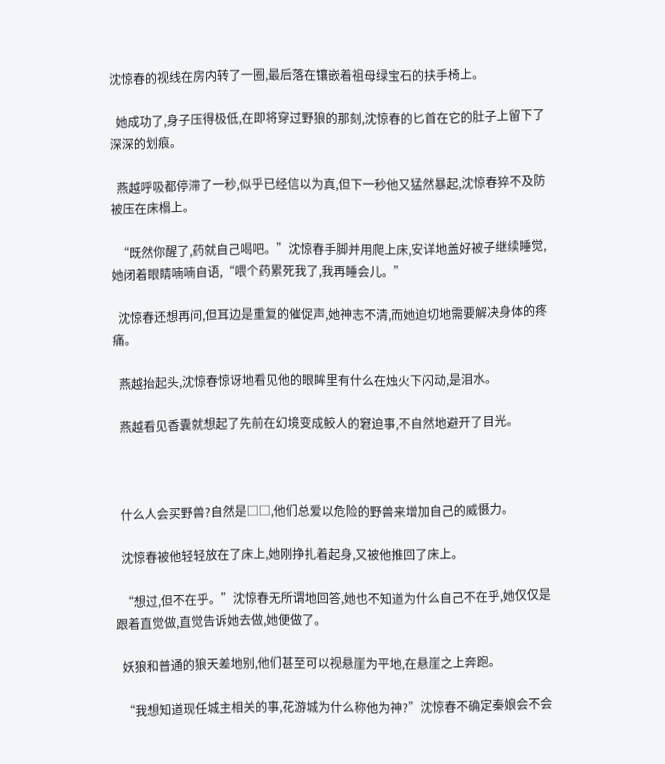沈惊春的视线在房内转了一圈,最后落在镶嵌着祖母绿宝石的扶手椅上。

  她成功了,身子压得极低,在即将穿过野狼的那刻,沈惊春的匕首在它的肚子上留下了深深的划痕。

  燕越呼吸都停滞了一秒,似乎已经信以为真,但下一秒他又猛然暴起,沈惊春猝不及防被压在床榻上。

  “既然你醒了,药就自己喝吧。”沈惊春手脚并用爬上床,安详地盖好被子继续睡觉,她闭着眼睛喃喃自语,“喂个药累死我了,我再睡会儿。”

  沈惊春还想再问,但耳边是重复的催促声,她神志不清,而她迫切地需要解决身体的疼痛。

  燕越抬起头,沈惊春惊讶地看见他的眼眸里有什么在烛火下闪动,是泪水。

  燕越看见香囊就想起了先前在幻境变成鲛人的窘迫事,不自然地避开了目光。



  什么人会买野兽?自然是□□,他们总爱以危险的野兽来增加自己的威慑力。

  沈惊春被他轻轻放在了床上,她刚挣扎着起身,又被他推回了床上。

  “想过,但不在乎。”沈惊春无所谓地回答,她也不知道为什么自己不在乎,她仅仅是跟着直觉做,直觉告诉她去做,她便做了。

  妖狼和普通的狼天差地别,他们甚至可以视悬崖为平地,在悬崖之上奔跑。

  “我想知道现任城主相关的事,花游城为什么称他为神?”沈惊春不确定秦娘会不会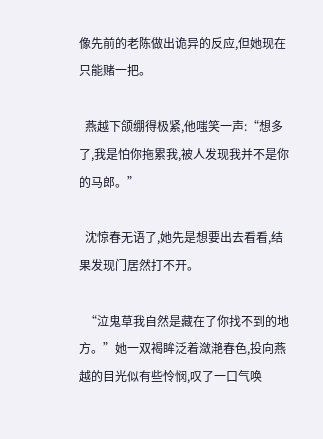像先前的老陈做出诡异的反应,但她现在只能赌一把。

  燕越下颌绷得极紧,他嗤笑一声:“想多了,我是怕你拖累我,被人发现我并不是你的马郎。”

  沈惊春无语了,她先是想要出去看看,结果发现门居然打不开。

  “泣鬼草我自然是藏在了你找不到的地方。”她一双褐眸泛着潋滟春色,投向燕越的目光似有些怜悯,叹了一口气唤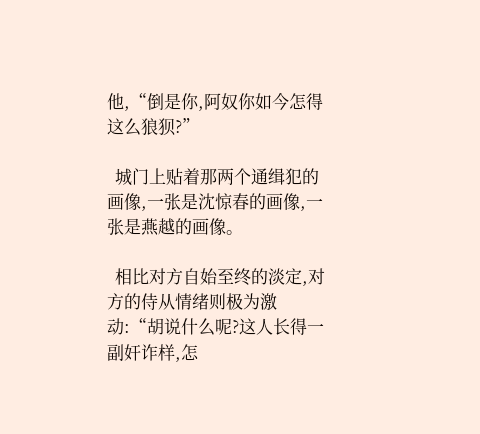他,“倒是你,阿奴你如今怎得这么狼狈?”

  城门上贴着那两个通缉犯的画像,一张是沈惊春的画像,一张是燕越的画像。

  相比对方自始至终的淡定,对方的侍从情绪则极为激动:“胡说什么呢?这人长得一副奸诈样,怎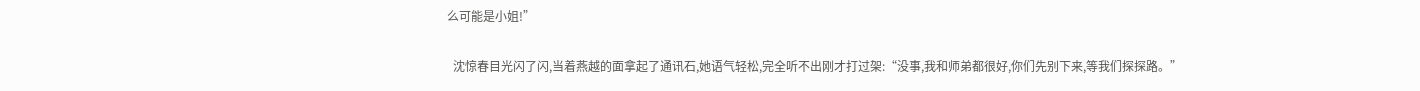么可能是小姐!”

  沈惊春目光闪了闪,当着燕越的面拿起了通讯石,她语气轻松,完全听不出刚才打过架:“没事,我和师弟都很好,你们先别下来,等我们探探路。”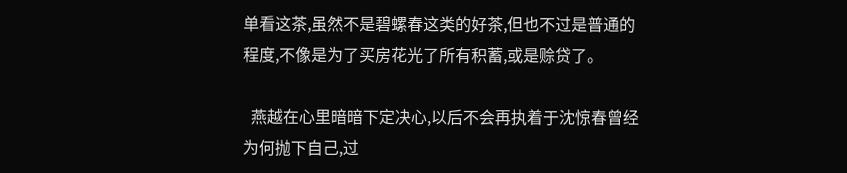单看这茶,虽然不是碧螺春这类的好茶,但也不过是普通的程度,不像是为了买房花光了所有积蓄,或是赊贷了。

  燕越在心里暗暗下定决心,以后不会再执着于沈惊春曾经为何抛下自己,过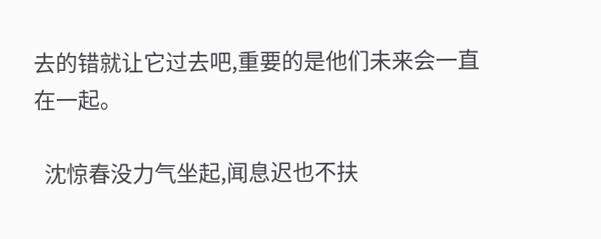去的错就让它过去吧,重要的是他们未来会一直在一起。

  沈惊春没力气坐起,闻息迟也不扶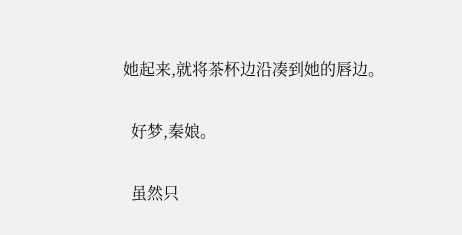她起来,就将茶杯边沿凑到她的唇边。

  好梦,秦娘。

  虽然只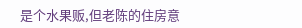是个水果贩,但老陈的住房意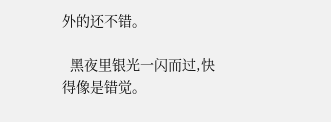外的还不错。

  黑夜里银光一闪而过,快得像是错觉。